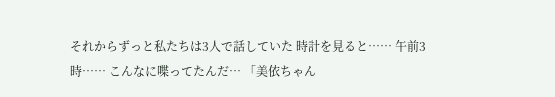それからずっと私たちは3人で話していた 時計を見ると…… 午前3時…… こんなに喋ってたんだ… 「美依ちゃん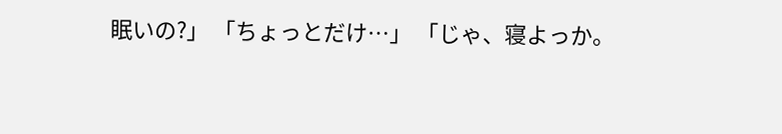眠いの?」 「ちょっとだけ…」 「じゃ、寝よっか。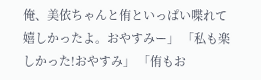俺、美依ちゃんと侑といっぱい喋れて嬉しかったよ。おやすみー」 「私も楽しかった!おやすみ」 「侑もお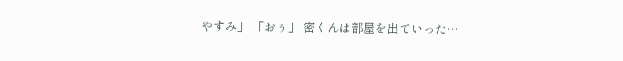やすみ」 「おぅ」 密くんは部屋を出ていった…